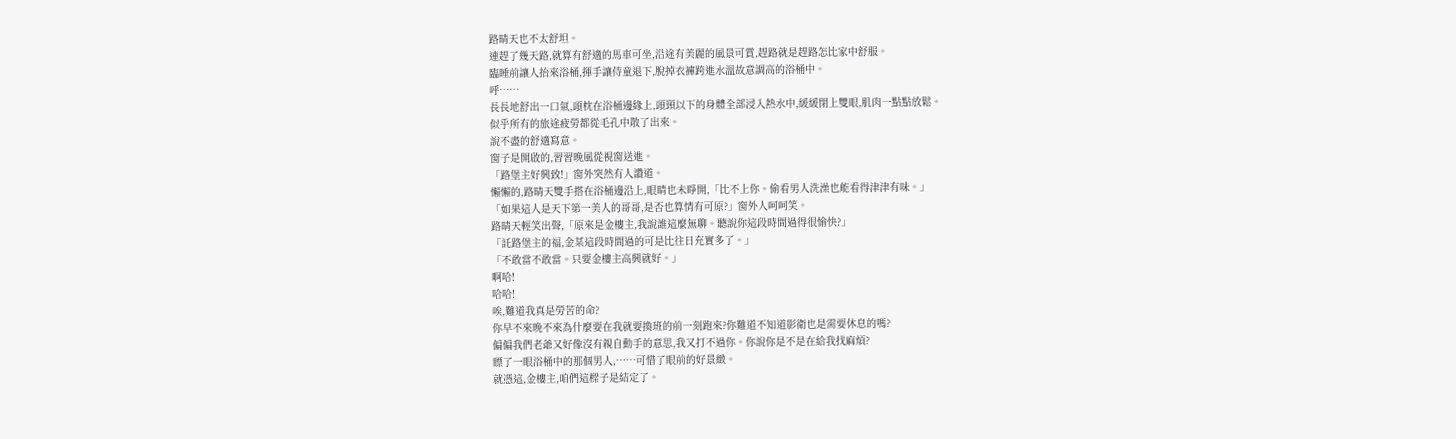路晴天也不太舒坦。
連趕了幾天路,就算有舒適的馬車可坐,沿途有美麗的風景可賞,趕路就是趕路怎比家中舒服。
臨睡前讓人抬來浴桶,揮手讓侍童退下,脫掉衣褲跨進水溫故意調高的浴桶中。
呼……
長長地舒出一口氣,頭枕在浴桶邊緣上,頭頸以下的身體全部浸入熱水中,緩緩閉上雙眼,肌肉一點點放鬆。
似乎所有的旅途疲勞都從毛孔中散了出來。
說不盡的舒適寫意。
窗子是開啟的,習習晚風從視窗送進。
「路堡主好興致!」窗外突然有人讚道。
懶懶的,路晴天雙手搭在浴桶邊沿上,眼睛也未睜開,「比不上你。偷看男人洗澡也能看得津津有味。」
「如果這人是天下第一美人的哥哥,是否也算情有可原?」窗外人呵呵笑。
路晴天輕笑出聲,「原來是金樓主,我說誰這麼無聊。聽說你這段時間過得很愉快?」
「託路堡主的福,金某這段時間過的可是比往日充實多了。」
「不敢當不敢當。只要金樓主高興就好。」
啊哈!
哈哈!
唉,難道我真是勞苦的命?
你早不來晚不來為什麼要在我就要換班的前一刻跑來?你難道不知道影衛也是需要休息的嗎?
偏偏我們老爺又好像沒有親自動手的意思,我又打不過你。你說你是不是在給我找麻煩?
瞟了一眼浴桶中的那個男人,……可惜了眼前的好景緻。
就憑這,金樓主,咱們這樑子是結定了。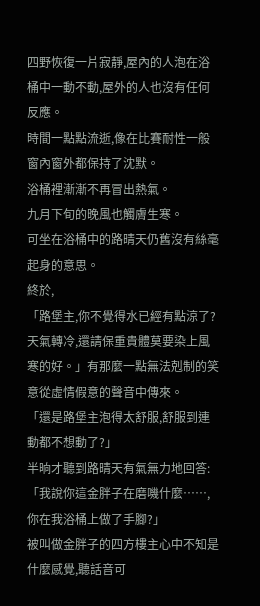四野恢復一片寂靜,屋內的人泡在浴桶中一動不動,屋外的人也沒有任何反應。
時間一點點流逝,像在比賽耐性一般窗內窗外都保持了沈默。
浴桶裡漸漸不再冒出熱氣。
九月下旬的晚風也觸膚生寒。
可坐在浴桶中的路晴天仍舊沒有絲毫起身的意思。
終於,
「路堡主,你不覺得水已經有點涼了?天氣轉冷,還請保重貴體莫要染上風寒的好。」有那麼一點無法剋制的笑意從虛情假意的聲音中傳來。
「還是路堡主泡得太舒服,舒服到連動都不想動了?」
半晌才聽到路晴天有氣無力地回答:「我說你這金胖子在磨嘰什麼……,你在我浴桶上做了手腳?」
被叫做金胖子的四方樓主心中不知是什麼感覺,聽話音可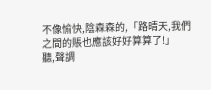不像愉快,陰森森的,「路晴天,我們之間的賬也應該好好算算了!」
聽,聲調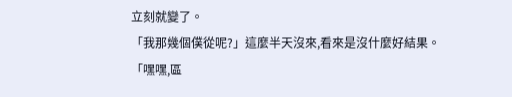立刻就變了。
「我那幾個僕從呢?」這麼半天沒來,看來是沒什麼好結果。
「嘿嘿,區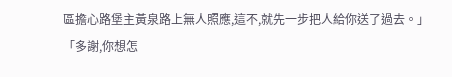區擔心路堡主黃泉路上無人照應,這不,就先一步把人給你送了過去。」
「多謝,你想怎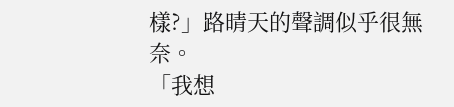樣?」路晴天的聲調似乎很無奈。
「我想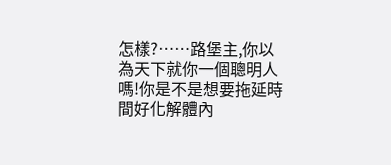怎樣?……路堡主,你以為天下就你一個聰明人嗎!你是不是想要拖延時間好化解體內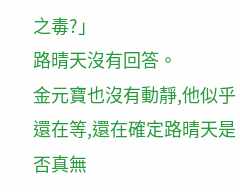之毒?」
路晴天沒有回答。
金元寶也沒有動靜,他似乎還在等,還在確定路晴天是否真無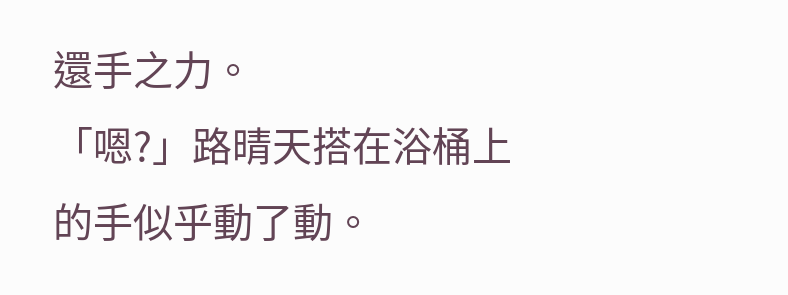還手之力。
「嗯?」路晴天搭在浴桶上的手似乎動了動。